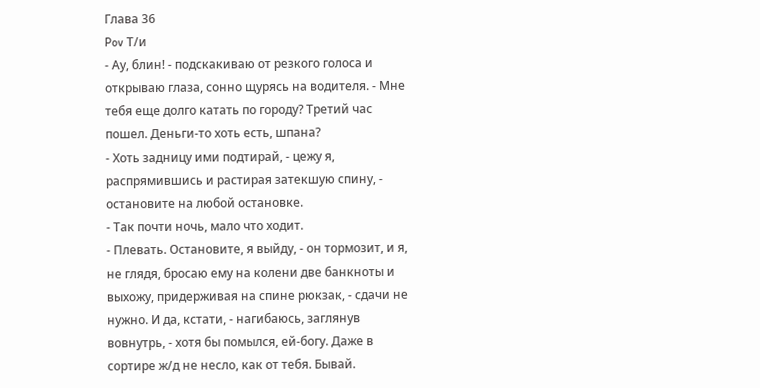Глава 36
Pov Т/и
- Ау, блин! - подскакиваю от резкого голоса и открываю глаза, сонно щурясь на водителя. - Мне тебя еще долго катать по городу? Третий час пошел. Деньги-то хоть есть, шпана?
- Хоть задницу ими подтирай, - цежу я, распрямившись и растирая затекшую спину, - остановите на любой остановке.
- Так почти ночь, мало что ходит.
- Плевать. Остановите, я выйду, - он тормозит, и я, не глядя, бросаю ему на колени две банкноты и выхожу, придерживая на спине рюкзак, - сдачи не нужно. И да, кстати, - нагибаюсь, заглянув вовнутрь, - хотя бы помылся, ей-богу. Даже в сортире ж/д не несло, как от тебя. Бывай.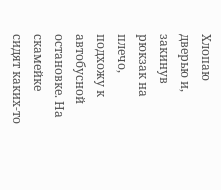Хлопаю дверью и, закинув рюкзак на плечо, подхожу к автобусной остановке. На скамейке сидят каких-то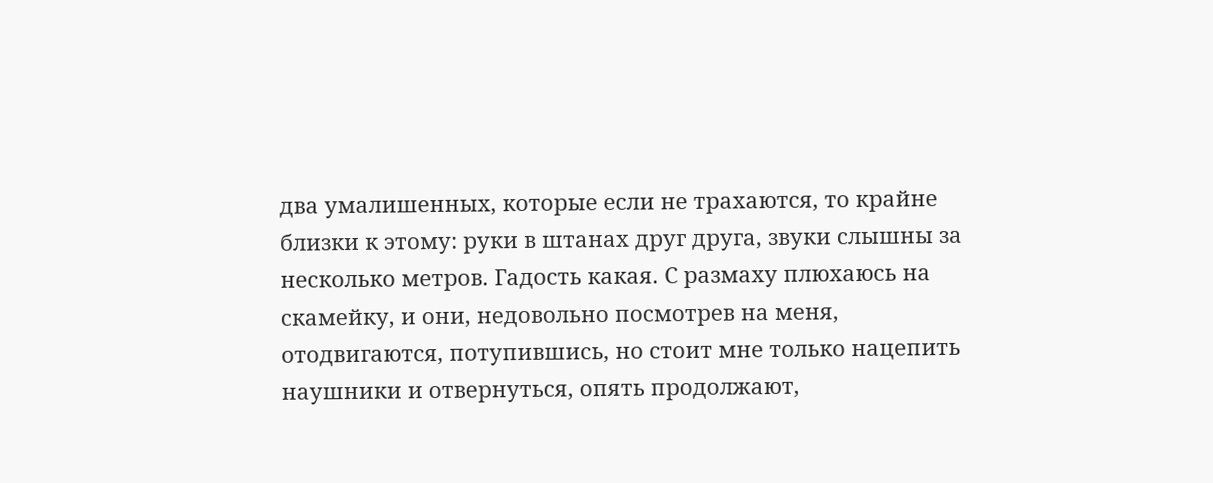два умалишенных, которые если не трахаются, то крайне близки к этому: руки в штанах друг друга, звуки слышны за несколько метров. Гадость какая. С размаху плюхаюсь на скамейку, и они, недовольно посмотрев на меня, отодвигаются, потупившись, но стоит мне только нацепить наушники и отвернуться, опять продолжают,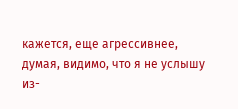кажется, еще агрессивнее, думая, видимо, что я не услышу из-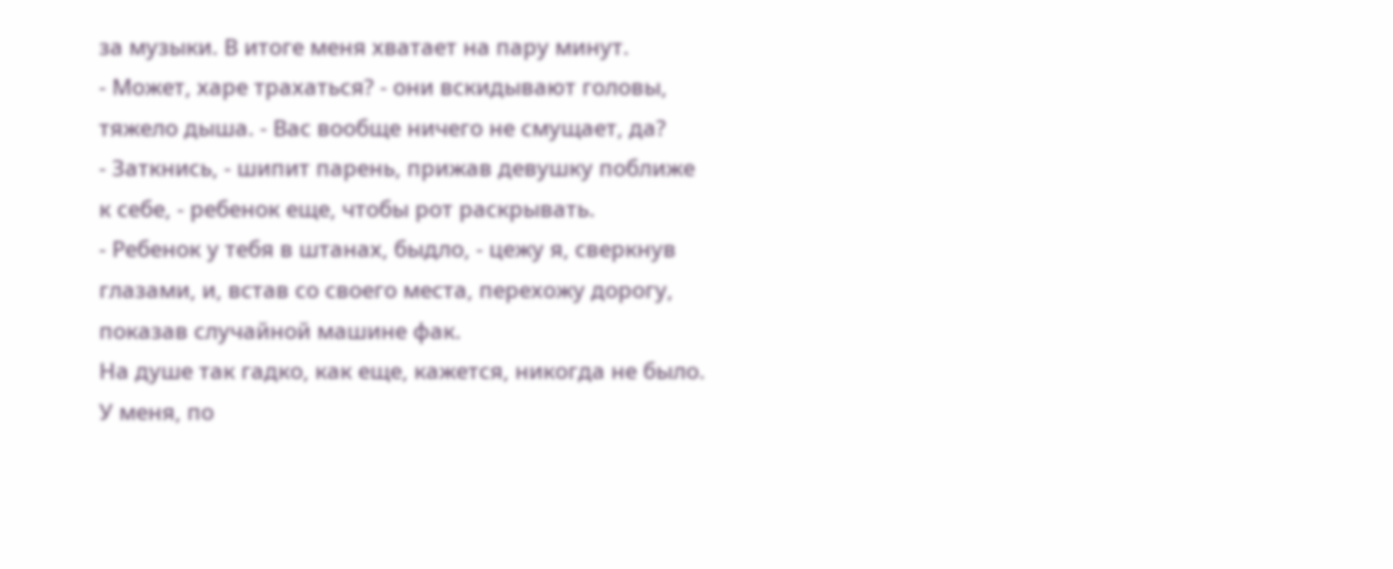за музыки. В итоге меня хватает на пару минут.
- Может, харе трахаться? - они вскидывают головы, тяжело дыша. - Вас вообще ничего не смущает, да?
- Заткнись, - шипит парень, прижав девушку поближе к себе, - ребенок еще, чтобы рот раскрывать.
- Ребенок у тебя в штанах, быдло, - цежу я, сверкнув глазами, и, встав со своего места, перехожу дорогу, показав случайной машине фак.
На душе так гадко, как еще, кажется, никогда не было. У меня, по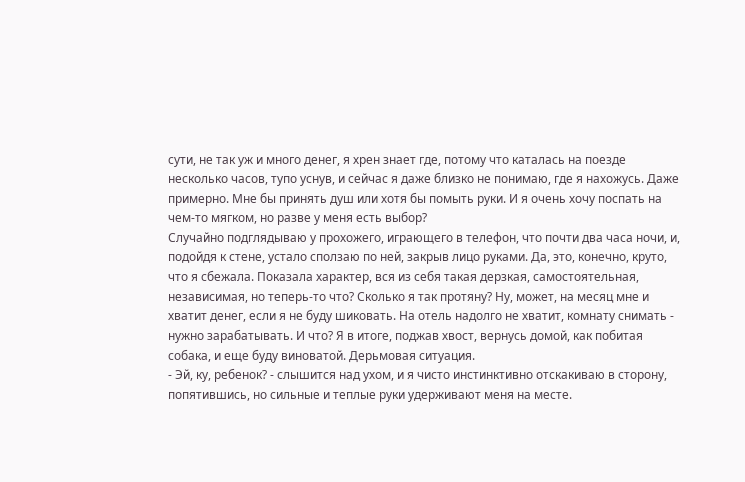сути, не так уж и много денег, я хрен знает где, потому что каталась на поезде несколько часов, тупо уснув, и сейчас я даже близко не понимаю, где я нахожусь. Даже примерно. Мне бы принять душ или хотя бы помыть руки. И я очень хочу поспать на чем-то мягком, но разве у меня есть выбор?
Случайно подглядываю у прохожего, играющего в телефон, что почти два часа ночи, и, подойдя к стене, устало сползаю по ней, закрыв лицо руками. Да, это, конечно, круто, что я сбежала. Показала характер, вся из себя такая дерзкая, самостоятельная, независимая, но теперь-то что? Сколько я так протяну? Ну, может, на месяц мне и хватит денег, если я не буду шиковать. На отель надолго не хватит, комнату снимать - нужно зарабатывать. И что? Я в итоге, поджав хвост, вернусь домой, как побитая собака, и еще буду виноватой. Дерьмовая ситуация.
- Эй, ку, ребенок? - слышится над ухом, и я чисто инстинктивно отскакиваю в сторону, попятившись, но сильные и теплые руки удерживают меня на месте.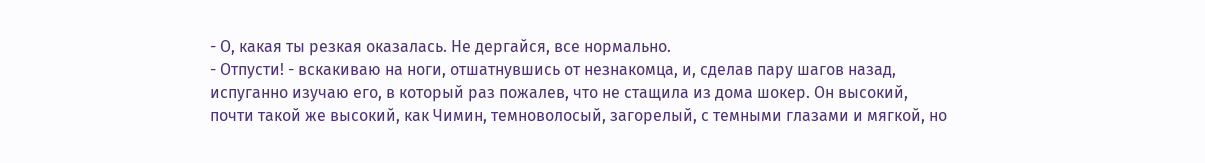- О, какая ты резкая оказалась. Не дергайся, все нормально.
- Отпусти! - вскакиваю на ноги, отшатнувшись от незнакомца, и, сделав пару шагов назад, испуганно изучаю его, в который раз пожалев, что не стащила из дома шокер. Он высокий, почти такой же высокий, как Чимин, темноволосый, загорелый, с темными глазами и мягкой, но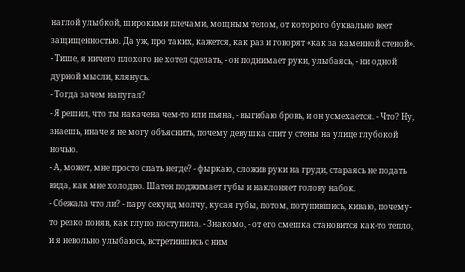наглой улыбкой, широкими плечами, мощным телом, от которого буквально веет защищенностью. Да уж, про таких, кажется, как раз и говорят «как за каменной стеной».
- Тише, я ничего плохого не хотел сделать, - он поднимает руки, улыбаясь, - ни одной дурной мысли, клянусь.
- Тогда зачем напугал?
- Я решил, что ты накачена чем-то или пьяна, - выгибаю бровь, и он усмехается. - Что? Ну, знаешь, иначе я не могу объяснить, почему девушка спит у стены на улице глубокой ночью.
- А, может, мне просто спать негде? - фыркаю, сложив руки на груди, стараясь не подать вида, как мне холодно. Шатен поджимает губы и наклоняет голову набок.
- Сбежала что ли? - пару секунд молчу, кусая губы, потом, потупившись, киваю, почему-то резко поняв, как глупо поступила. - Знакомо, - от его смешка становится как-то тепло, и я невольно улыбаюсь, встретившись с ним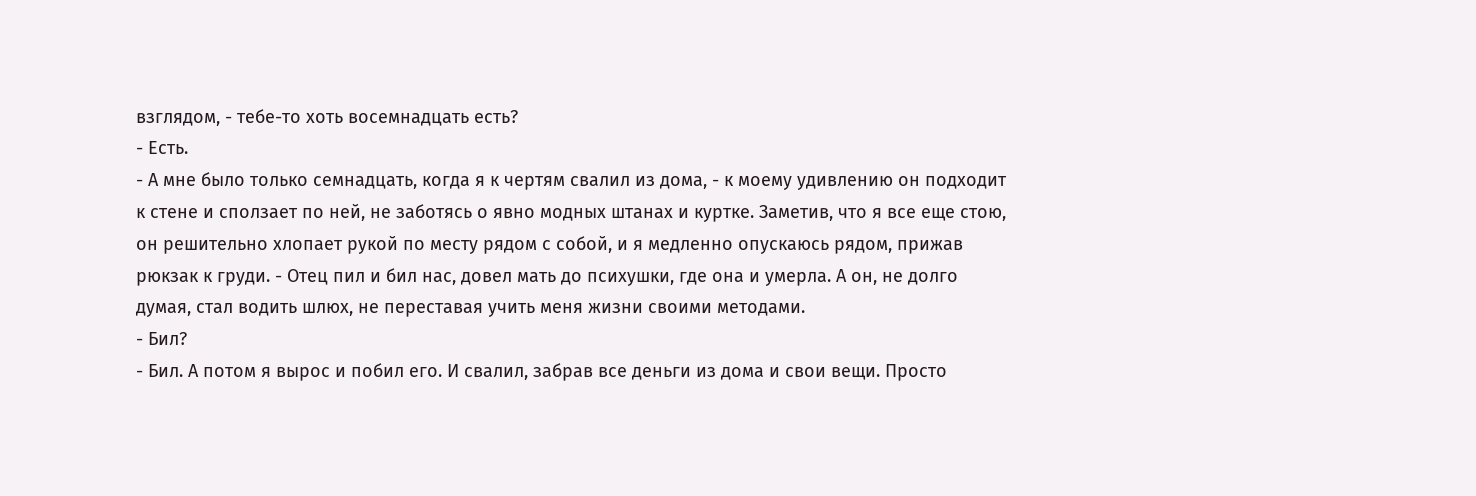взглядом, - тебе-то хоть восемнадцать есть?
- Есть.
- А мне было только семнадцать, когда я к чертям свалил из дома, - к моему удивлению он подходит к стене и сползает по ней, не заботясь о явно модных штанах и куртке. Заметив, что я все еще стою, он решительно хлопает рукой по месту рядом с собой, и я медленно опускаюсь рядом, прижав рюкзак к груди. - Отец пил и бил нас, довел мать до психушки, где она и умерла. А он, не долго думая, стал водить шлюх, не переставая учить меня жизни своими методами.
- Бил?
- Бил. А потом я вырос и побил его. И свалил, забрав все деньги из дома и свои вещи. Просто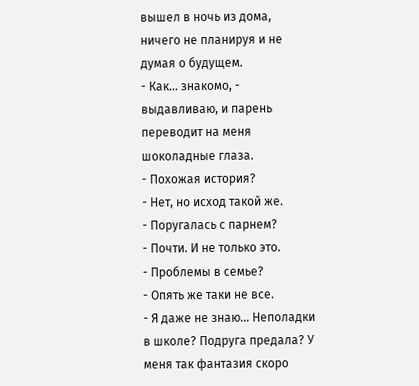вышел в ночь из дома, ничего не планируя и не думая о будущем.
- Как... знакомо, - выдавливаю, и парень переводит на меня шоколадные глаза.
- Похожая история?
- Нет, но исход такой же.
- Поругалась с парнем?
- Почти. И не только это.
- Проблемы в семье?
- Опять же таки не все.
- Я даже не знаю... Неполадки в школе? Подруга предала? У меня так фантазия скоро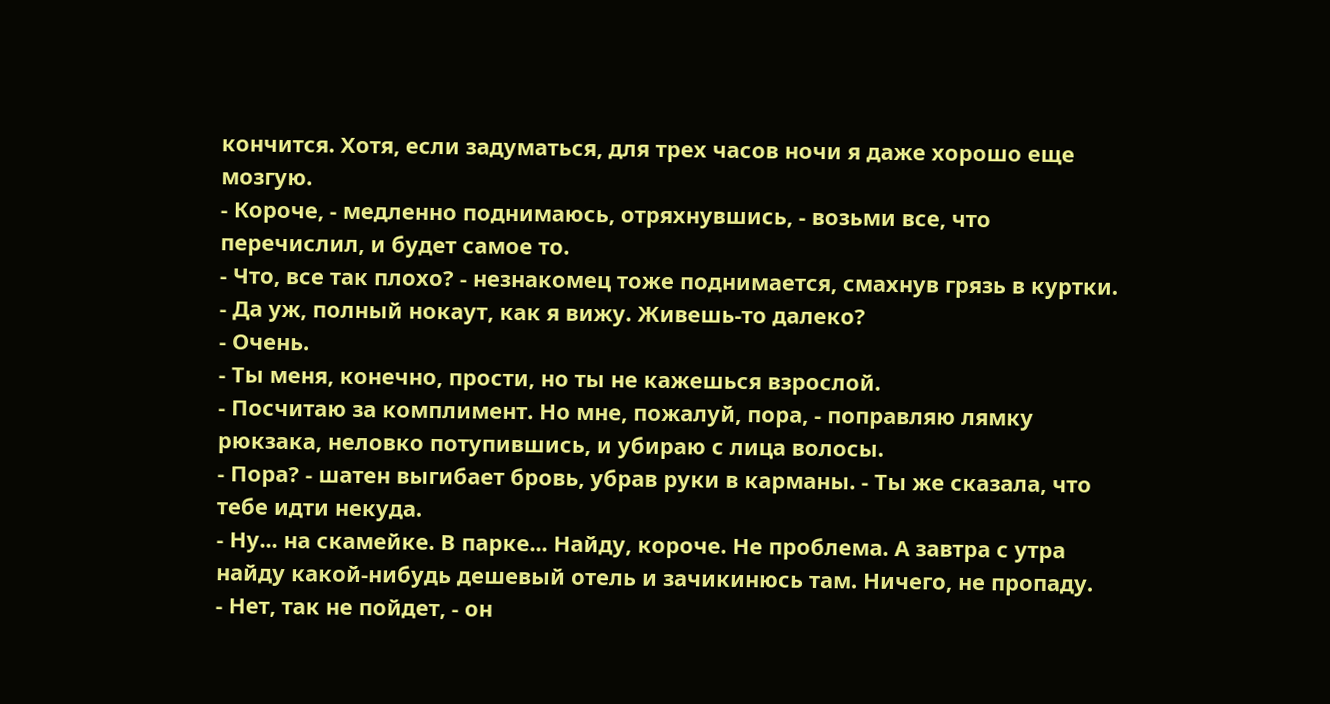кончится. Хотя, если задуматься, для трех часов ночи я даже хорошо еще мозгую.
- Короче, - медленно поднимаюсь, отряхнувшись, - возьми все, что перечислил, и будет самое то.
- Что, все так плохо? - незнакомец тоже поднимается, смахнув грязь в куртки. - Да уж, полный нокаут, как я вижу. Живешь-то далеко?
- Очень.
- Ты меня, конечно, прости, но ты не кажешься взрослой.
- Посчитаю за комплимент. Но мне, пожалуй, пора, - поправляю лямку рюкзака, неловко потупившись, и убираю с лица волосы.
- Пора? - шатен выгибает бровь, убрав руки в карманы. - Ты же сказала, что тебе идти некуда.
- Ну... на скамейке. В парке... Найду, короче. Не проблема. А завтра с утра найду какой-нибудь дешевый отель и зачикинюсь там. Ничего, не пропаду.
- Нет, так не пойдет, - он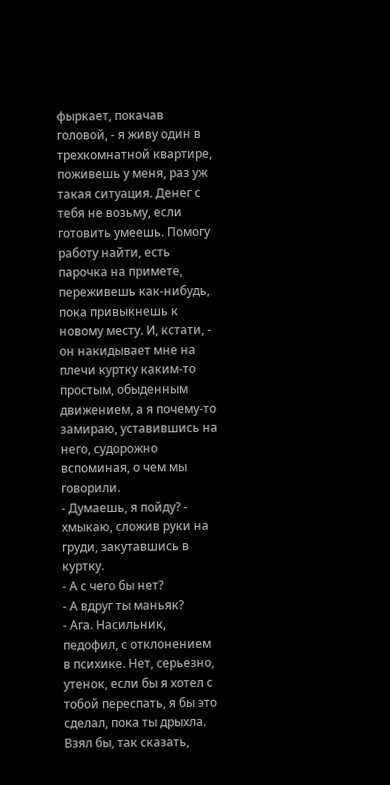фыркает, покачав головой, - я живу один в трехкомнатной квартире, поживешь у меня, раз уж такая ситуация. Денег с тебя не возьму, если готовить умеешь. Помогу работу найти, есть парочка на примете, переживешь как-нибудь, пока привыкнешь к новому месту. И, кстати, - он накидывает мне на плечи куртку каким-то простым, обыденным движением, а я почему-то замираю, уставившись на него, судорожно вспоминая, о чем мы говорили.
- Думаешь, я пойду? - хмыкаю, сложив руки на груди, закутавшись в куртку.
- А с чего бы нет?
- А вдруг ты маньяк?
- Ага. Насильник, педофил, с отклонением в психике. Нет, серьезно, утенок, если бы я хотел с тобой переспать, я бы это сделал, пока ты дрыхла. Взял бы, так сказать,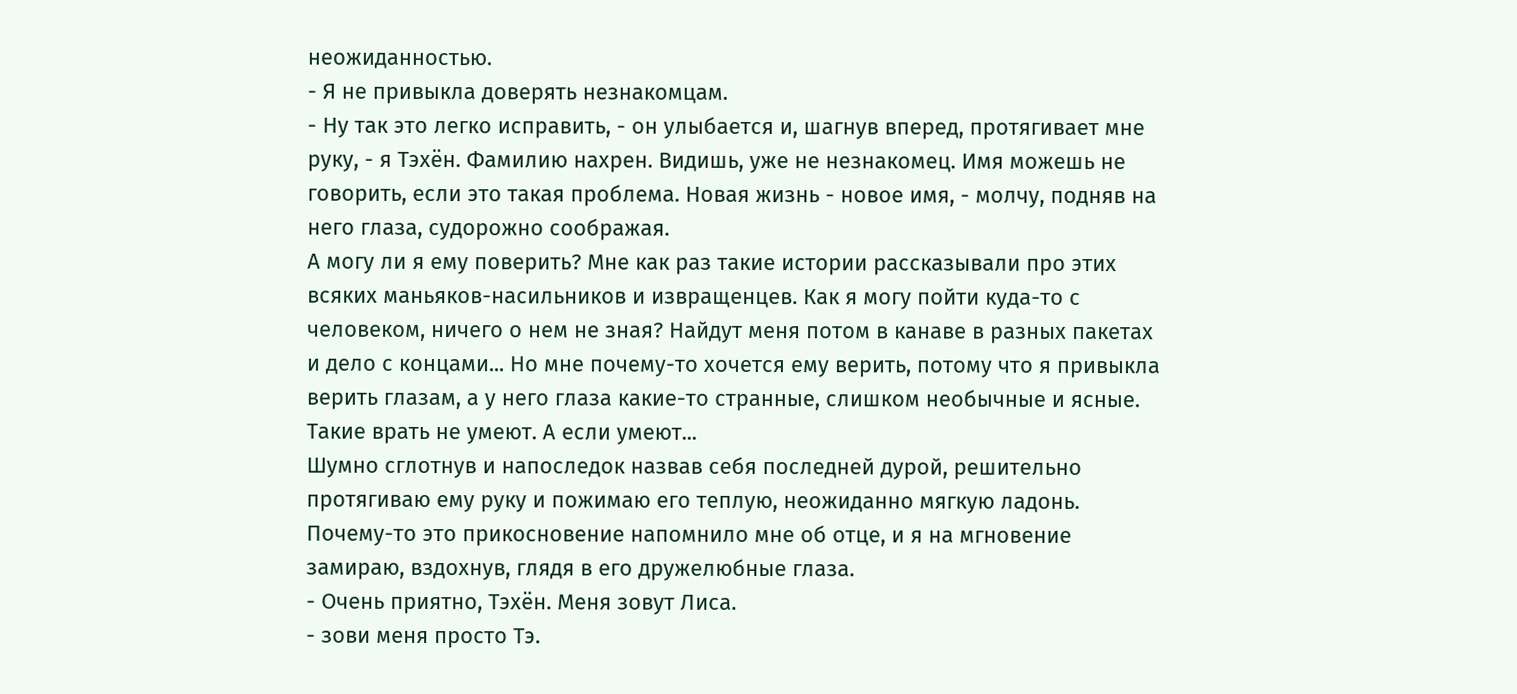неожиданностью.
- Я не привыкла доверять незнакомцам.
- Ну так это легко исправить, - он улыбается и, шагнув вперед, протягивает мне руку, - я Тэхён. Фамилию нахрен. Видишь, уже не незнакомец. Имя можешь не говорить, если это такая проблема. Новая жизнь - новое имя, - молчу, подняв на него глаза, судорожно соображая.
А могу ли я ему поверить? Мне как раз такие истории рассказывали про этих всяких маньяков-насильников и извращенцев. Как я могу пойти куда-то с человеком, ничего о нем не зная? Найдут меня потом в канаве в разных пакетах и дело с концами... Но мне почему-то хочется ему верить, потому что я привыкла верить глазам, а у него глаза какие-то странные, слишком необычные и ясные. Такие врать не умеют. А если умеют...
Шумно сглотнув и напоследок назвав себя последней дурой, решительно протягиваю ему руку и пожимаю его теплую, неожиданно мягкую ладонь. Почему-то это прикосновение напомнило мне об отце, и я на мгновение замираю, вздохнув, глядя в его дружелюбные глаза.
- Очень приятно, Тэхён. Меня зовут Лиса.
- зови меня просто Тэ.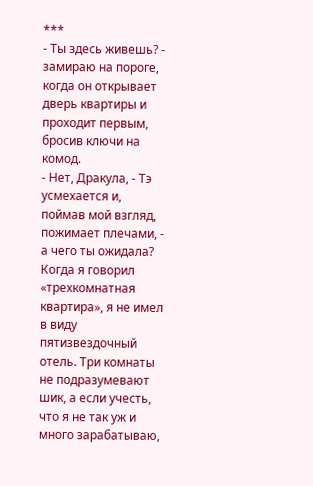***
- Ты здесь живешь? - замираю на пороге, когда он открывает дверь квартиры и проходит первым, бросив ключи на комод.
- Нет, Дракула, - Тэ усмехается и, поймав мой взгляд, пожимает плечами, - а чего ты ожидала? Когда я говорил «трехкомнатная квартира», я не имел в виду пятизвездочный отель. Три комнаты не подразумевают шик, а если учесть, что я не так уж и много зарабатываю,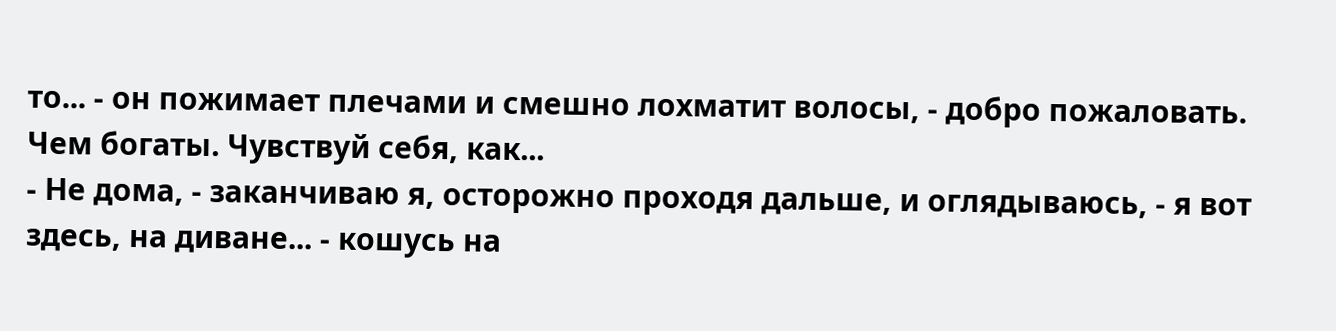то... - он пожимает плечами и смешно лохматит волосы, - добро пожаловать. Чем богаты. Чувствуй себя, как...
- Не дома, - заканчиваю я, осторожно проходя дальше, и оглядываюсь, - я вот здесь, на диване... - кошусь на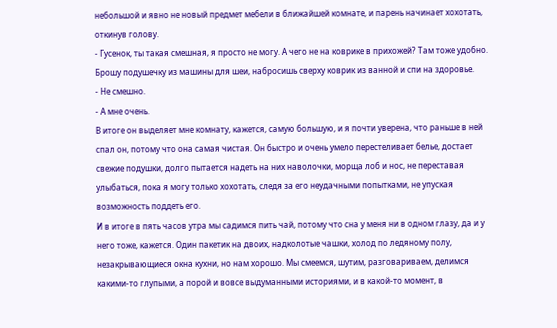небольшой и явно не новый предмет мебели в ближайшей комнате, и парень начинает хохотать, откинув голову.
- Гусенок, ты такая смешная, я просто не могу. А чего не на коврике в прихожей? Там тоже удобно. Брошу подушечку из машины для шеи, набросишь сверху коврик из ванной и спи на здоровье.
- Не смешно.
- А мне очень.
В итоге он выделяет мне комнату, кажется, самую большую, и я почти уверена, что раньше в ней спал он, потому что она самая чистая. Он быстро и очень умело перестеливает белье, достает свежие подушки, долго пытается надеть на них наволочки, морща лоб и нос, не переставая улыбаться, пока я могу только хохотать, следя за его неудачными попытками, не упуская возможность поддеть его.
И в итоге в пять часов утра мы садимся пить чай, потому что сна у меня ни в одном глазу, да и у него тоже, кажется. Один пакетик на двоих, надколотые чашки, холод по ледяному полу, незакрывающиеся окна кухни, но нам хорошо. Мы смеемся, шутим, разговариваем, делимся какими-то глупыми, а порой и вовсе выдуманными историями, и в какой-то момент, в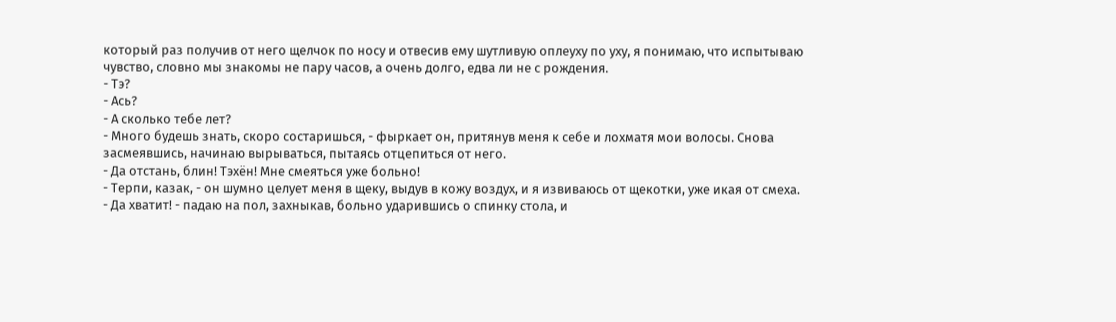который раз получив от него щелчок по носу и отвесив ему шутливую оплеуху по уху, я понимаю, что испытываю чувство, словно мы знакомы не пару часов, а очень долго, едва ли не с рождения.
- Тэ?
- Ась?
- А сколько тебе лет?
- Много будешь знать, скоро состаришься, - фыркает он, притянув меня к себе и лохматя мои волосы. Снова засмеявшись, начинаю вырываться, пытаясь отцепиться от него.
- Да отстань, блин! Тэхён! Мне смеяться уже больно!
- Терпи, казак, - он шумно целует меня в щеку, выдув в кожу воздух, и я извиваюсь от щекотки, уже икая от смеха.
- Да хватит! - падаю на пол, захныкав, больно ударившись о спинку стола, и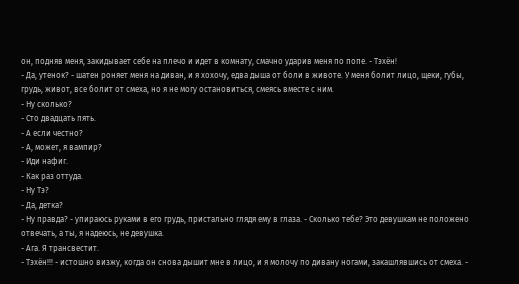он, подняв меня, закидывает себе на плечо и идет в комнату, смачно ударив меня по попе. - Тэхён!
- Да, утенок? - шатен роняет меня на диван, и я хохочу, едва дыша от боли в животе. У меня болит лицо, щеки, губы, грудь, живот, все болит от смеха, но я не могу остановиться, смеясь вместе с ним.
- Ну сколько?
- Сто двадцать пять.
- А если честно?
- А, может, я вампир?
- Иди нафиг.
- Как раз оттуда.
- Ну Тэ?
- Да, детка?
- Ну правда? - упираюсь руками в его грудь, пристально глядя ему в глаза. - Сколько тебе? Это девушкам не положено отвечать, а ты, я надеюсь, не девушка.
- Ага. Я трансвестит.
- Тэхён!!! - истошно визжу, когда он снова дышит мне в лицо, и я молочу по дивану ногами, закашлявшись от смеха. -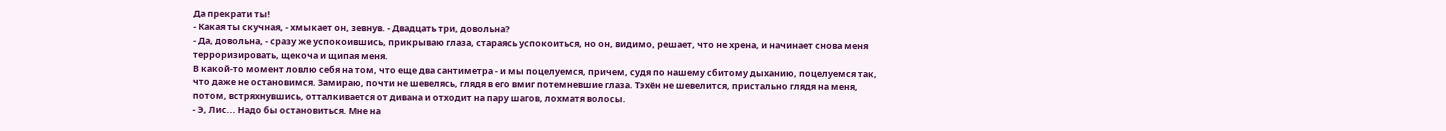Да прекрати ты!
- Какая ты скучная, - хмыкает он, зевнув. - Двадцать три, довольна?
- Да, довольна, - сразу же успокоившись, прикрываю глаза, стараясь успокоиться, но он, видимо, решает, что не хрена, и начинает снова меня терроризировать, щекоча и щипая меня.
В какой-то момент ловлю себя на том, что еще два сантиметра - и мы поцелуемся, причем, судя по нашему сбитому дыханию, поцелуемся так, что даже не остановимся. Замираю, почти не шевелясь, глядя в его вмиг потемневшие глаза. Тэхён не шевелится, пристально глядя на меня, потом, встряхнувшись, отталкивается от дивана и отходит на пару шагов, лохматя волосы.
- Э, Лис... Надо бы остановиться. Мне на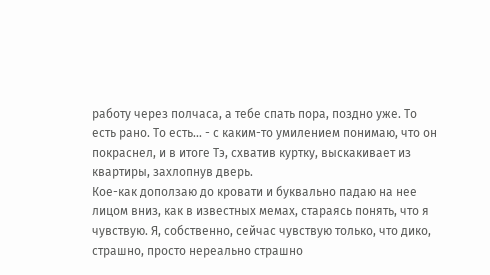работу через полчаса, а тебе спать пора, поздно уже. То есть рано. То есть... - с каким-то умилением понимаю, что он покраснел, и в итоге Тэ, схватив куртку, выскакивает из квартиры, захлопнув дверь.
Кое-как доползаю до кровати и буквально падаю на нее лицом вниз, как в известных мемах, стараясь понять, что я чувствую. Я, собственно, сейчас чувствую только, что дико, страшно, просто нереально страшно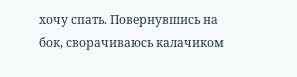хочу спать. Повернувшись на бок, сворачиваюсь калачиком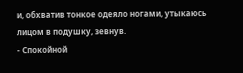и, обхватив тонкое одеяло ногами, утыкаюсь лицом в подушку, зевнув.
- Спокойной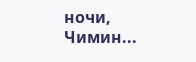ночи, Чимин...